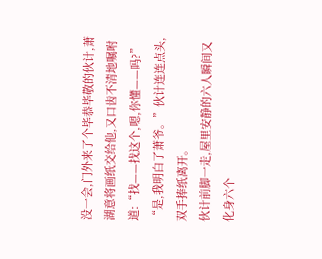没一会,门外来了个毕恭毕敬的伙计,萧湖意将画纸交给他,又口齿不清地嘱咐道:“找——找这个,嗯,你懂——吗?”
“是,我明白了萧爷。”伙计连连点头,双手捧纸离开。
伙计前脚一走,屋里安静的六人瞬间又化身六个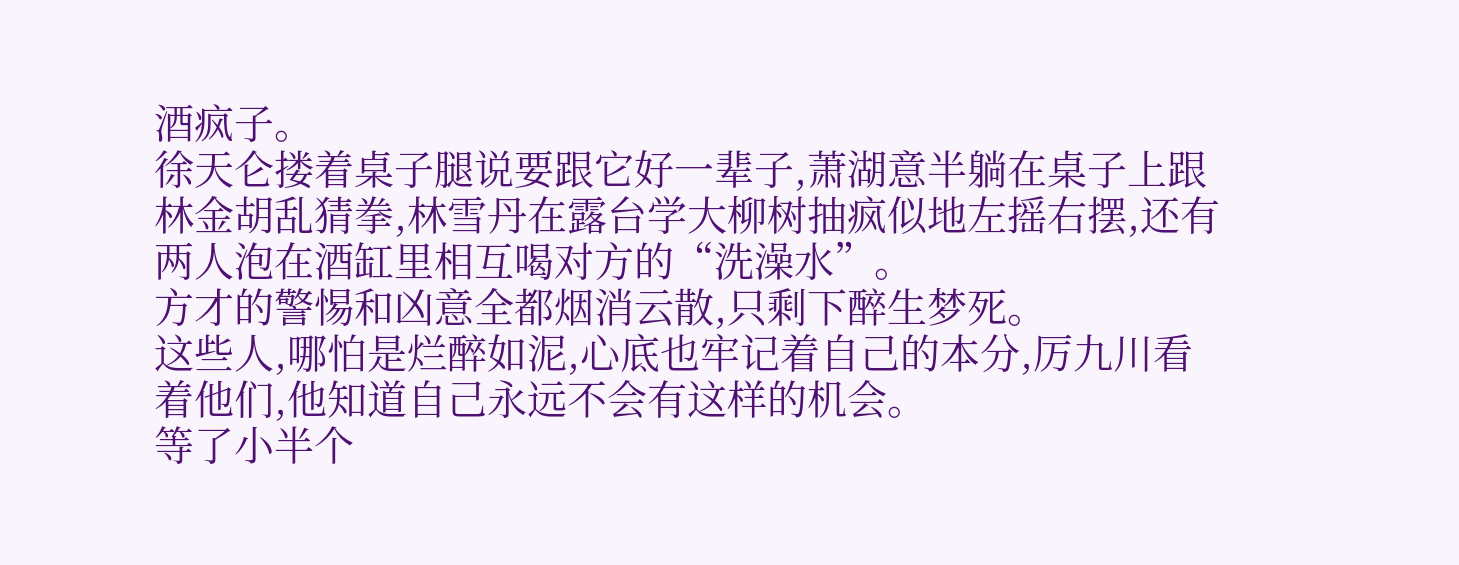酒疯子。
徐天仑搂着桌子腿说要跟它好一辈子,萧湖意半躺在桌子上跟林金胡乱猜拳,林雪丹在露台学大柳树抽疯似地左摇右摆,还有两人泡在酒缸里相互喝对方的“洗澡水”。
方才的警惕和凶意全都烟消云散,只剩下醉生梦死。
这些人,哪怕是烂醉如泥,心底也牢记着自己的本分,厉九川看着他们,他知道自己永远不会有这样的机会。
等了小半个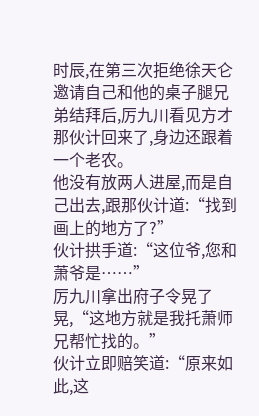时辰,在第三次拒绝徐天仑邀请自己和他的桌子腿兄弟结拜后,厉九川看见方才那伙计回来了,身边还跟着一个老农。
他没有放两人进屋,而是自己出去,跟那伙计道:“找到画上的地方了?”
伙计拱手道:“这位爷,您和萧爷是……”
厉九川拿出府子令晃了晃,“这地方就是我托萧师兄帮忙找的。”
伙计立即赔笑道:“原来如此,这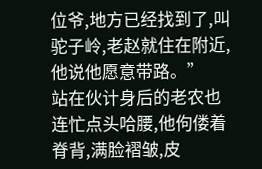位爷,地方已经找到了,叫驼子岭,老赵就住在附近,他说他愿意带路。”
站在伙计身后的老农也连忙点头哈腰,他佝偻着脊背,满脸褶皱,皮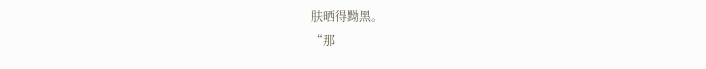肤晒得黝黑。
“那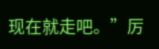现在就走吧。”厉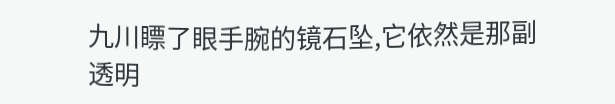九川瞟了眼手腕的镜石坠,它依然是那副透明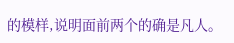的模样,说明面前两个的确是凡人。